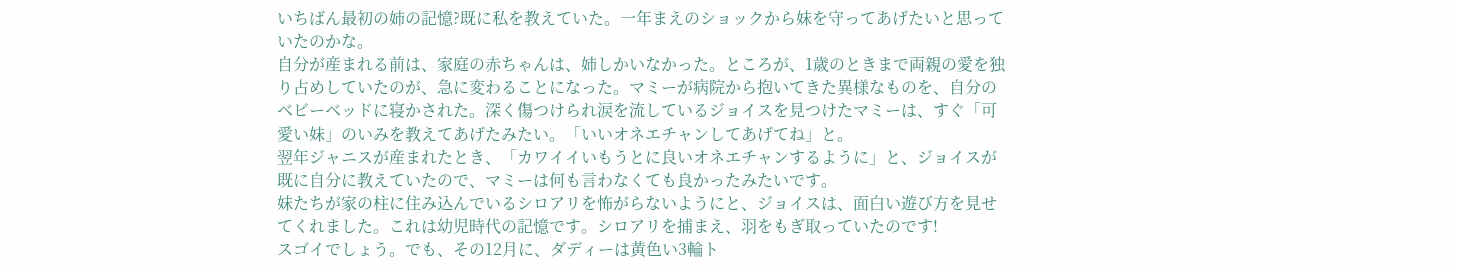いちばん最初の姉の記憶?既に私を教えていた。一年まえのショックから妹を守ってあげたいと思っていたのかな。
自分が産まれる前は、家庭の赤ちゃんは、姉しかいなかった。ところが、1歳のときまで両親の愛を独り占めしていたのが、急に変わることになった。マミーが病院から抱いてきた異様なものを、自分のベビーベッドに寝かされた。深く傷つけられ涙を流しているジョイスを見つけたマミーは、すぐ「可愛い妹」のいみを教えてあげたみたい。「いいオネエチャンしてあげてね」と。
翌年ジャニスが産まれたとき、「カワイイいもうとに良いオネエチャンするように」と、ジョイスが既に自分に教えていたので、マミーは何も言わなくても良かったみたいです。
妹たちが家の柱に住み込んでいるシロアリを怖がらないようにと、ジョイスは、面白い遊び方を見せてくれました。これは幼児時代の記憶です。シロアリを捕まえ、羽をもぎ取っていたのです!
スゴイでしょう。でも、その12月に、ダディーは黄色い3輪ト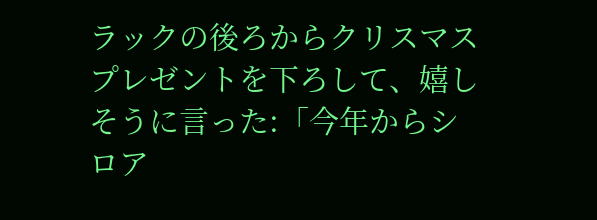ラックの後ろからクリスマスプレゼントを下ろして、嬉しそうに言った:「今年からシロア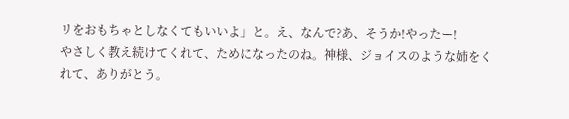リをおもちゃとしなくてもいいよ」と。え、なんで?あ、そうか!やったー!
やさしく教え続けてくれて、ためになったのね。神様、ジョイスのような姉をくれて、ありがとう。